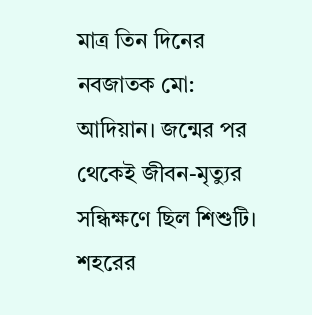মাত্র তিন দিনের নবজাতক মো: আদিয়ান। জন্মের পর থেকেই জীবন-মৃত্যুর সন্ধিক্ষণে ছিল শিশুটি। শহরের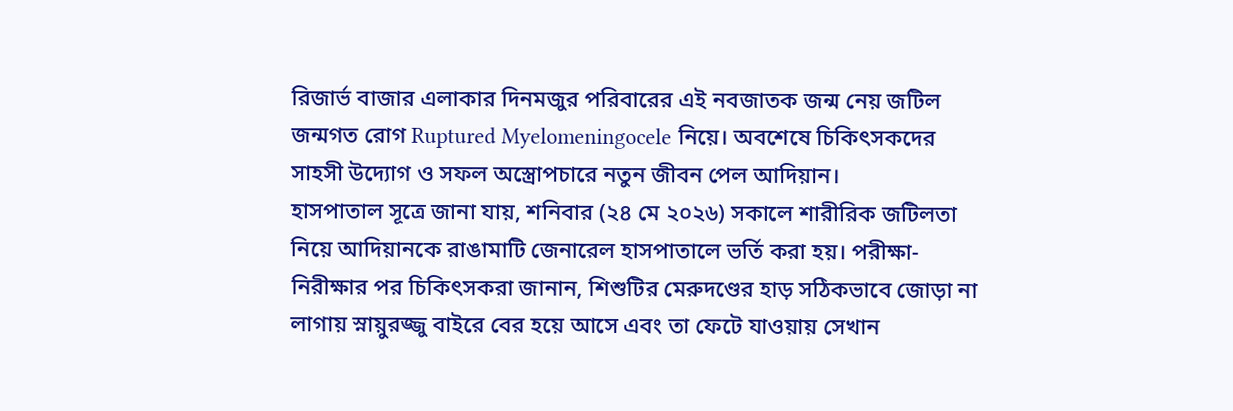রিজার্ভ বাজার এলাকার দিনমজুর পরিবারের এই নবজাতক জন্ম নেয় জটিল জন্মগত রোগ Ruptured Myelomeningocele নিয়ে। অবশেষে চিকিৎসকদের সাহসী উদ্যোগ ও সফল অস্ত্রোপচারে নতুন জীবন পেল আদিয়ান।
হাসপাতাল সূত্রে জানা যায়, শনিবার (২৪ মে ২০২৬) সকালে শারীরিক জটিলতা নিয়ে আদিয়ানকে রাঙামাটি জেনারেল হাসপাতালে ভর্তি করা হয়। পরীক্ষা-নিরীক্ষার পর চিকিৎসকরা জানান, শিশুটির মেরুদণ্ডের হাড় সঠিকভাবে জোড়া না লাগায় স্নায়ুরজ্জু বাইরে বের হয়ে আসে এবং তা ফেটে যাওয়ায় সেখান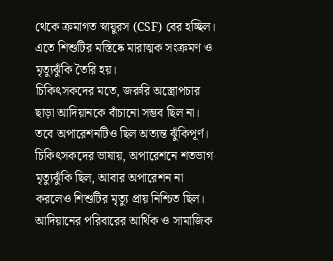থেকে ক্রমাগত স্নায়ুরস (CSF) বের হচ্ছিল। এতে শিশুটির মস্তিষ্কে মারাত্মক সংক্রমণ ও মৃত্যুঝুঁকি তৈরি হয়।
চিকিৎসকদের মতে, জরুরি অস্ত্রোপচার ছাড়া আদিয়ানকে বাঁচানো সম্ভব ছিল না। তবে অপারেশনটিও ছিল অত্যন্ত ঝুঁকিপূর্ণ। চিকিৎসকদের ভাষায়, অপারেশনে শতভাগ মৃত্যুঝুঁকি ছিল, আবার অপারেশন না করলেও শিশুটির মৃত্যু প্রায় নিশ্চিত ছিল।
আদিয়ানের পরিবারের আর্থিক ও সামাজিক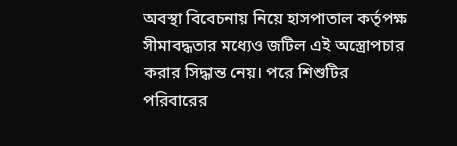অবস্থা বিবেচনায় নিয়ে হাসপাতাল কর্তৃপক্ষ সীমাবদ্ধতার মধ্যেও জটিল এই অস্ত্রোপচার করার সিদ্ধান্ত নেয়। পরে শিশুটির পরিবারের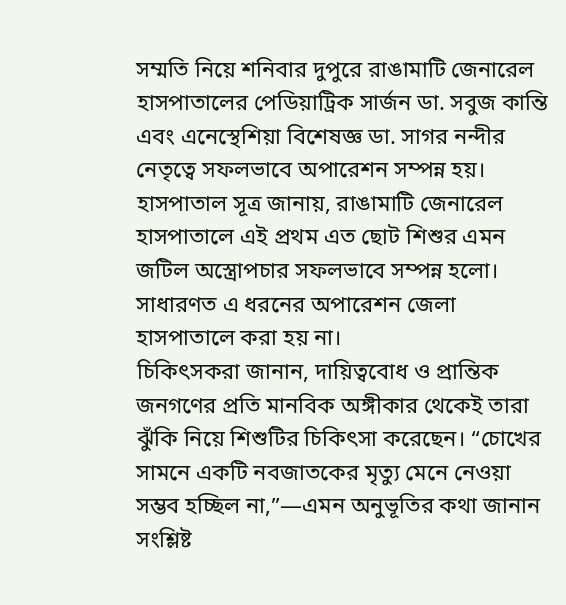সম্মতি নিয়ে শনিবার দুপুরে রাঙামাটি জেনারেল হাসপাতালের পেডিয়াট্রিক সার্জন ডা. সবুজ কান্তি এবং এনেস্থেশিয়া বিশেষজ্ঞ ডা. সাগর নন্দীর নেতৃত্বে সফলভাবে অপারেশন সম্পন্ন হয়।
হাসপাতাল সূত্র জানায়, রাঙামাটি জেনারেল হাসপাতালে এই প্রথম এত ছোট শিশুর এমন জটিল অস্ত্রোপচার সফলভাবে সম্পন্ন হলো। সাধারণত এ ধরনের অপারেশন জেলা হাসপাতালে করা হয় না।
চিকিৎসকরা জানান, দায়িত্ববোধ ও প্রান্তিক জনগণের প্রতি মানবিক অঙ্গীকার থেকেই তারা ঝুঁকি নিয়ে শিশুটির চিকিৎসা করেছেন। “চোখের সামনে একটি নবজাতকের মৃত্যু মেনে নেওয়া সম্ভব হচ্ছিল না,”—এমন অনুভূতির কথা জানান সংশ্লিষ্ট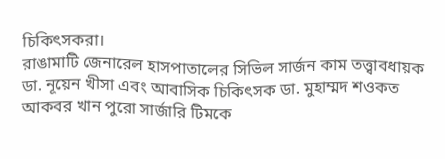চিকিৎসকরা।
রাঙামাটি জেনারেল হাসপাতালের সিভিল সার্জন কাম তত্ত্বাবধায়ক ডা. নূয়েন খীসা এবং আবাসিক চিকিৎসক ডা. মুহাম্মদ শওকত আকবর খান পুরো সার্জারি টিমকে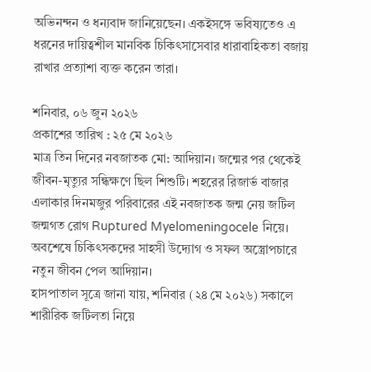অভিনন্দন ও ধন্যবাদ জানিয়েছেন। একইসঙ্গে ভবিষ্যতেও এ ধরনের দায়িত্বশীল মানবিক চিকিৎসাসেবার ধারাবাহিকতা বজায় রাখার প্রত্যাশা ব্যক্ত করেন তারা।

শনিবার, ০৬ জুন ২০২৬
প্রকাশের তারিখ : ২৫ মে ২০২৬
মাত্র তিন দিনের নবজাতক মো: আদিয়ান। জন্মের পর থেকেই জীবন-মৃত্যুর সন্ধিক্ষণে ছিল শিশুটি। শহরের রিজার্ভ বাজার এলাকার দিনমজুর পরিবারের এই নবজাতক জন্ম নেয় জটিল জন্মগত রোগ Ruptured Myelomeningocele নিয়ে। অবশেষে চিকিৎসকদের সাহসী উদ্যোগ ও সফল অস্ত্রোপচারে নতুন জীবন পেল আদিয়ান।
হাসপাতাল সূত্রে জানা যায়, শনিবার (২৪ মে ২০২৬) সকালে শারীরিক জটিলতা নিয়ে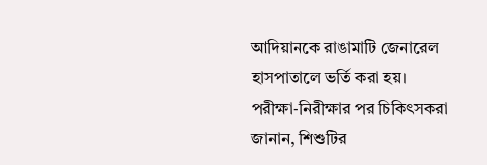আদিয়ানকে রাঙামাটি জেনারেল হাসপাতালে ভর্তি করা হয়। পরীক্ষা-নিরীক্ষার পর চিকিৎসকরা জানান, শিশুটির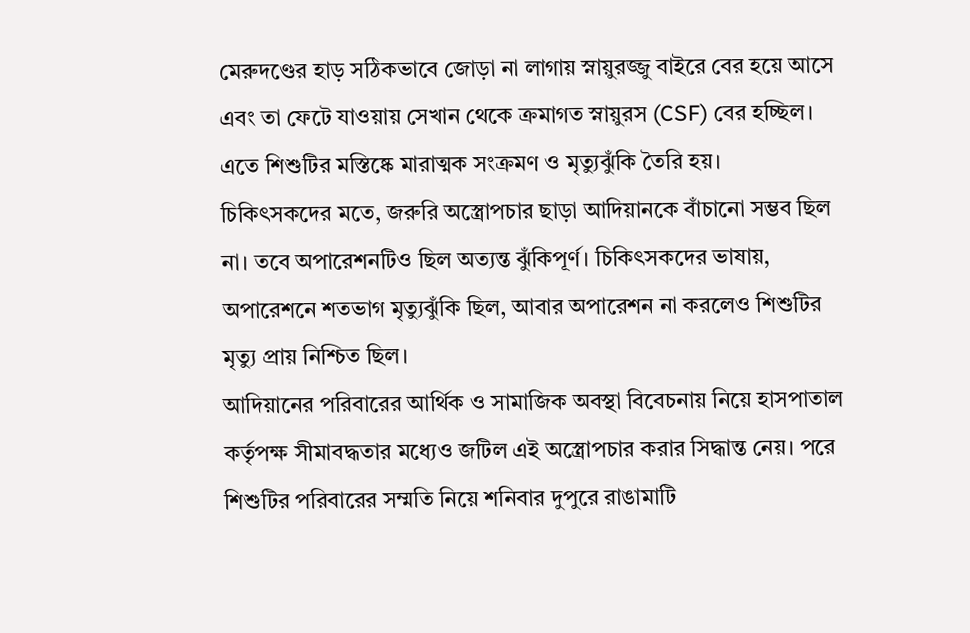মেরুদণ্ডের হাড় সঠিকভাবে জোড়া না লাগায় স্নায়ুরজ্জু বাইরে বের হয়ে আসে এবং তা ফেটে যাওয়ায় সেখান থেকে ক্রমাগত স্নায়ুরস (CSF) বের হচ্ছিল। এতে শিশুটির মস্তিষ্কে মারাত্মক সংক্রমণ ও মৃত্যুঝুঁকি তৈরি হয়।
চিকিৎসকদের মতে, জরুরি অস্ত্রোপচার ছাড়া আদিয়ানকে বাঁচানো সম্ভব ছিল না। তবে অপারেশনটিও ছিল অত্যন্ত ঝুঁকিপূর্ণ। চিকিৎসকদের ভাষায়, অপারেশনে শতভাগ মৃত্যুঝুঁকি ছিল, আবার অপারেশন না করলেও শিশুটির মৃত্যু প্রায় নিশ্চিত ছিল।
আদিয়ানের পরিবারের আর্থিক ও সামাজিক অবস্থা বিবেচনায় নিয়ে হাসপাতাল কর্তৃপক্ষ সীমাবদ্ধতার মধ্যেও জটিল এই অস্ত্রোপচার করার সিদ্ধান্ত নেয়। পরে শিশুটির পরিবারের সম্মতি নিয়ে শনিবার দুপুরে রাঙামাটি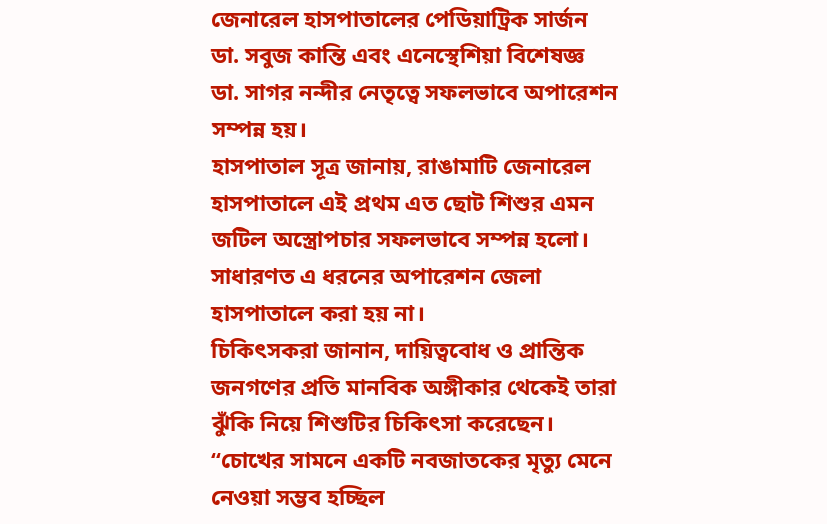জেনারেল হাসপাতালের পেডিয়াট্রিক সার্জন ডা. সবুজ কান্তি এবং এনেস্থেশিয়া বিশেষজ্ঞ ডা. সাগর নন্দীর নেতৃত্বে সফলভাবে অপারেশন সম্পন্ন হয়।
হাসপাতাল সূত্র জানায়, রাঙামাটি জেনারেল হাসপাতালে এই প্রথম এত ছোট শিশুর এমন জটিল অস্ত্রোপচার সফলভাবে সম্পন্ন হলো। সাধারণত এ ধরনের অপারেশন জেলা হাসপাতালে করা হয় না।
চিকিৎসকরা জানান, দায়িত্ববোধ ও প্রান্তিক জনগণের প্রতি মানবিক অঙ্গীকার থেকেই তারা ঝুঁকি নিয়ে শিশুটির চিকিৎসা করেছেন। “চোখের সামনে একটি নবজাতকের মৃত্যু মেনে নেওয়া সম্ভব হচ্ছিল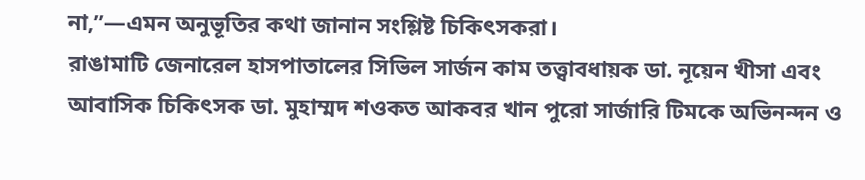না,”—এমন অনুভূতির কথা জানান সংশ্লিষ্ট চিকিৎসকরা।
রাঙামাটি জেনারেল হাসপাতালের সিভিল সার্জন কাম তত্ত্বাবধায়ক ডা. নূয়েন খীসা এবং আবাসিক চিকিৎসক ডা. মুহাম্মদ শওকত আকবর খান পুরো সার্জারি টিমকে অভিনন্দন ও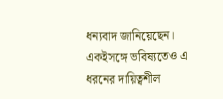ধন্যবাদ জানিয়েছেন। একইসঙ্গে ভবিষ্যতেও এ ধরনের দায়িত্বশীল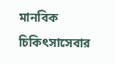মানবিক চিকিৎসাসেবার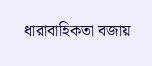ধারাবাহিকতা বজায়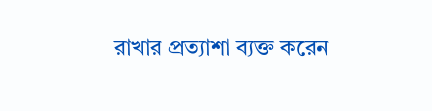রাখার প্রত্যাশা ব্যক্ত করেন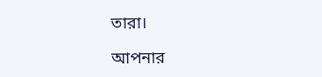তারা।

আপনার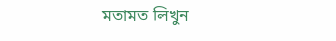মতামত লিখুন